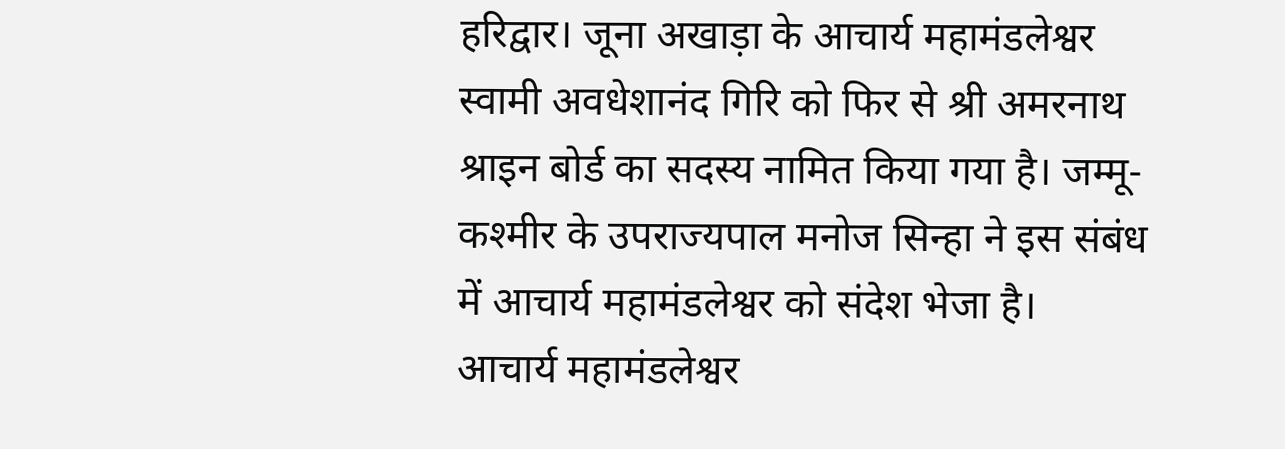हरिद्वार। जूना अखाड़ा के आचार्य महामंडलेश्वर स्वामी अवधेशानंद गिरि को फिर से श्री अमरनाथ श्राइन बोर्ड का सदस्य नामित किया गया है। जम्मू-कश्मीर के उपराज्यपाल मनोज सिन्हा ने इस संबंध में आचार्य महामंडलेश्वर को संदेश भेजा है।
आचार्य महामंडलेश्वर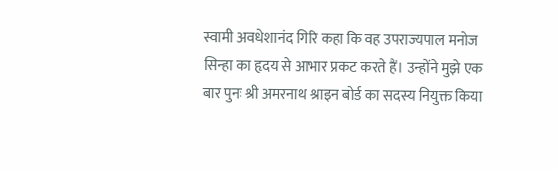स्वामी अवधेशानंद गिरि कहा कि वह उपराज्यपाल मनोज सिन्हा का हृदय से आभार प्रकट करते हैं। उन्होंने मुझे एक बार पुनः श्री अमरनाथ श्राइन बोर्ड का सदस्य नियुक्त किया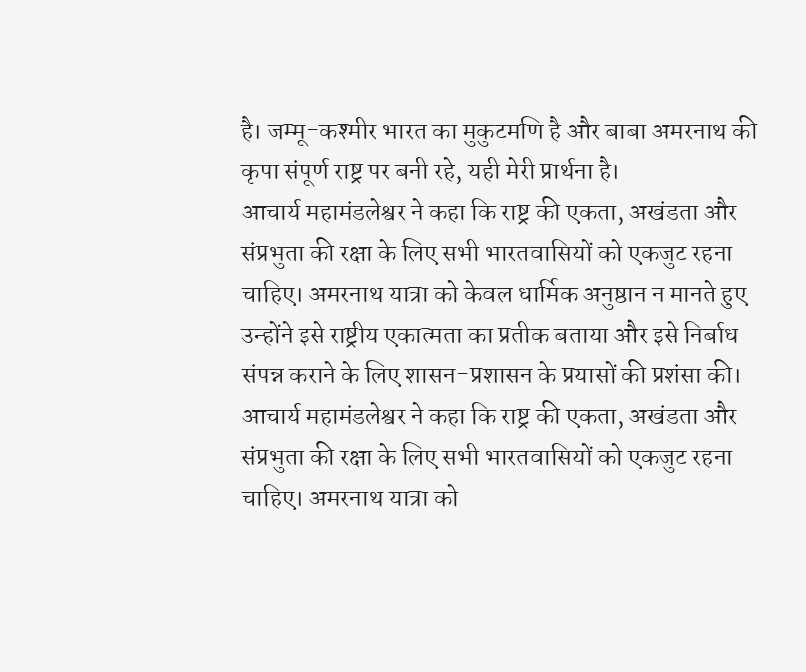है। जम्मू-कश्मीर भारत का मुकुटमणि है और बाबा अमरनाथ की कृपा संपूर्ण राष्ट्र पर बनी रहे, यही मेरी प्रार्थना है।
आचार्य महामंडलेश्वर ने कहा कि राष्ट्र की एकता, अखंडता और संप्रभुता की रक्षा के लिए सभी भारतवासियों को एकजुट रहना चाहिए। अमरनाथ यात्रा को केवल धार्मिक अनुष्ठान न मानते हुए उन्होंने इसे राष्ट्रीय एकात्मता का प्रतीक बताया और इसे निर्बाध संपन्न कराने के लिए शासन-प्रशासन के प्रयासों की प्रशंसा की।
आचार्य महामंडलेश्वर ने कहा कि राष्ट्र की एकता, अखंडता और संप्रभुता की रक्षा के लिए सभी भारतवासियों को एकजुट रहना चाहिए। अमरनाथ यात्रा को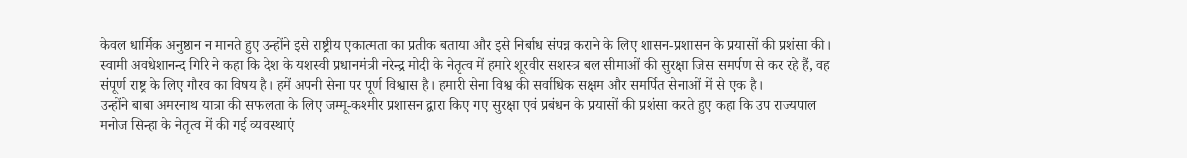केवल धार्मिक अनुष्ठान न मानते हुए उन्होंने इसे राष्ट्रीय एकात्मता का प्रतीक बताया और इसे निर्बाध संपन्न कराने के लिए शासन-प्रशासन के प्रयासों की प्रशंसा की।
स्वामी अवधेशानन्द गिरि ने कहा कि देश के यशस्वी प्रधानमंत्री नरेन्द्र मोदी के नेतृत्व में हमारे शूरवीर सशस्त्र बल सीमाओं की सुरक्षा जिस समर्पण से कर रहे हैं, वह संपूर्ण राष्ट्र के लिए गौरव का विषय है। हमें अपनी सेना पर पूर्ण विश्वास है। हमारी सेना विश्व की सर्वाधिक सक्षम और समर्पित सेनाओं में से एक है।
उन्होंने बाबा अमरनाथ यात्रा की सफलता के लिए जम्मू-कश्मीर प्रशासन द्वारा किए गए सुरक्षा एवं प्रबंधन के प्रयासों की प्रशंसा करते हुए कहा कि उप राज्यपाल मनोज सिन्हा के नेतृत्व में की गई व्यवस्थाएं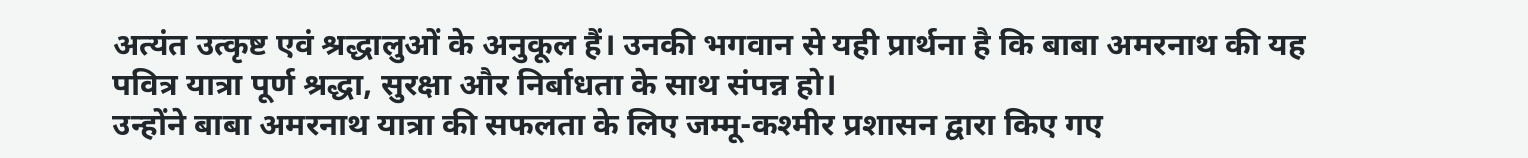अत्यंत उत्कृष्ट एवं श्रद्धालुओं के अनुकूल हैं। उनकी भगवान से यही प्रार्थना है कि बाबा अमरनाथ की यह पवित्र यात्रा पूर्ण श्रद्धा, सुरक्षा और निर्बाधता के साथ संपन्न हो।
उन्होंने बाबा अमरनाथ यात्रा की सफलता के लिए जम्मू-कश्मीर प्रशासन द्वारा किए गए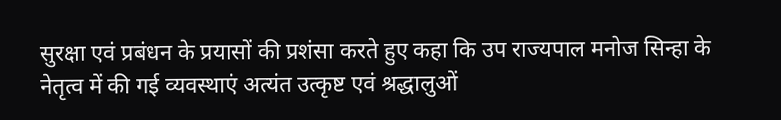सुरक्षा एवं प्रबंधन के प्रयासों की प्रशंसा करते हुए कहा कि उप राज्यपाल मनोज सिन्हा के नेतृत्व में की गई व्यवस्थाएं अत्यंत उत्कृष्ट एवं श्रद्धालुओं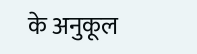के अनुकूल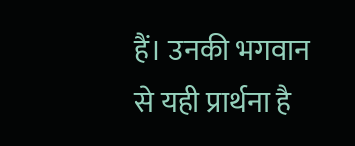हैं। उनकी भगवान से यही प्रार्थना है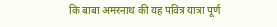कि बाबा अमरनाथ की यह पवित्र यात्रा पूर्ण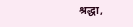श्रद्धा,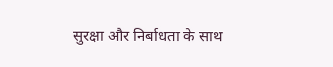सुरक्षा और निर्बाधता के साथ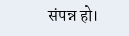संपन्न हो।